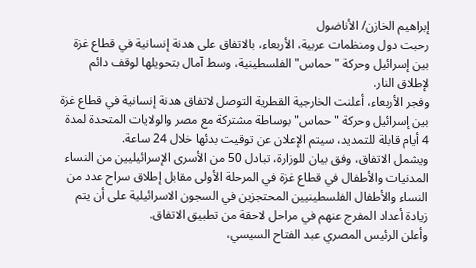إبراهيم الخازن/ الأناضول
رحبت دول ومنظمات عربية، الأربعاء، بالاتفاق على هدنة إنسانية في قطاع غزة بين إسرائيل وحركة "حماس" الفلسطينية، وسط آمال بتحويلها لوقف دائم لإطلاق النار.
وفجر الأربعاء، أعلنت الخارجية القطرية التوصل لاتفاق هدنة إنسانية في قطاع غزة بين إسرائيل وحركة "حماس" بوساطة مشتركة مع مصر والولايات المتحدة لمدة 4 أيام قابلة للتمديد، سيتم الإعلان عن توقيت بدئها خلال 24 ساعة.
ويشمل الاتفاق، وفق بيان للوزارة، تبادل 50 من الأسرى الإسرائيليين من النساء المدنيات والأطفال في قطاع غزة في المرحلة الأولى مقابل إطلاق سراح عدد من النساء والأطفال الفلسطينيين المحتجزين في السجون الاسرائيلية على أن يتم زيادة أعداد المفرج عنهم في مراحل لاحقة من تطبيق الاتفاق.
وأعلن الرئيس المصري عبد الفتاح السيسي،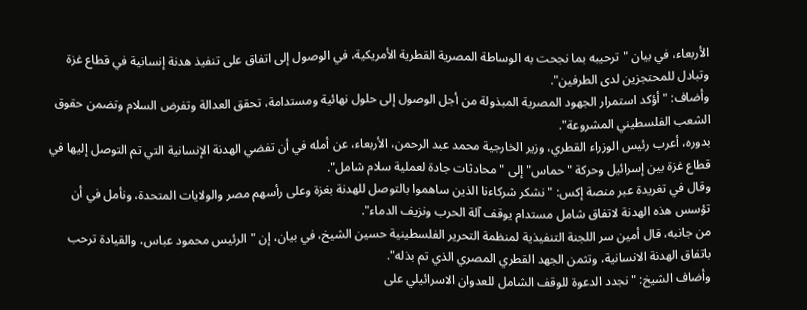الأربعاء، في بيان "ترحيبه بما نجحت به الوساطة المصرية القطرية الأمريكية، في الوصول إلى اتفاق على تنفيذ هدنة إنسانية في قطاع غزة وتبادل للمحتجزين لدى الطرفين".
وأضاف: "أؤكد استمرار الجهود المصرية المبذولة من أجل الوصول إلى حلول نهائية ومستدامة، تحقق العدالة وتفرض السلام وتضمن حقوق الشعب الفلسطيني المشروعة".
بدوره، أعرب رئيس الوزراء القطري، وزير الخارجية محمد عبد الرحمن، الأربعاء، عن أمله في أن تفضي الهدنة الإنسانية التي تم التوصل إليها في قطاع غزة بين إسرائيل وحركة "حماس" إلى "محادثات جادة لعملية سلام شامل".
وقال في تغريدة عبر منصة إكس: "نشكر شركاءنا الذين ساهموا بالتوصل للهدنة بغزة وعلى رأسهم مصر والولايات المتحدة، ونأمل في أن تؤسس هذه الهدنة لاتفاق شامل مستدام يوقف آلة الحرب ونزيف الدماء".
من جانبه، قال أمين سر اللجنة التنفيذية لمنظمة التحرير الفلسطينية حسين الشيخ، في بيان، إن "الرئيس محمود عباس، والقيادة ترحب باتفاق الهدنة الانسانية، وتثمن الجهد القطري المصري الذي تم بذله".
وأضاف الشيخ: "نجدد الدعوة للوقف الشامل للعدوان الاسرائيلي على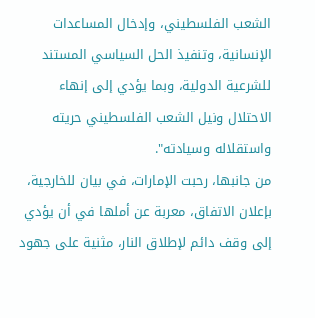الشعب الفلسطيني، وإدخال المساعدات الإنسانية، وتنفيذ الحل السياسي المستند للشرعية الدولية، وبما يؤدي إلى إنهاء الاحتلال ونيل الشعب الفلسطيني حريته واستقلاله وسيادته".
من جانبها، رحبت الإمارات، في بيان للخارجية، بإعلان الاتفاق، معربة عن أملها في أن يؤدي إلى وقف دائم لإطلاق النار، مثنية على جهود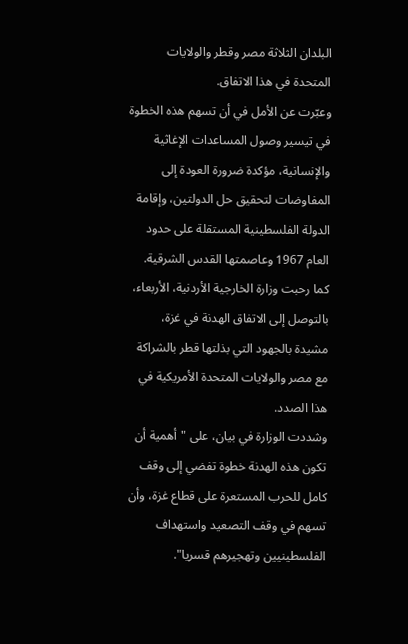البلدان الثلاثة مصر وقطر والولايات المتحدة في هذا الاتفاق.
وعبّرت عن الأمل في أن تسهم هذه الخطوة في تيسير وصول المساعدات الإغاثية والإنسانية، مؤكدة ضرورة العودة إلى المفاوضات لتحقيق حل الدولتين، وإقامة الدولة الفلسطينية المستقلة على حدود العام 1967 وعاصمتها القدس الشرقية.
كما رحبت وزارة الخارجية الأردنية، الأربعاء، بالتوصل إلى الاتفاق الهدنة في غزة، مشيدة بالجهود التي بذلتها قطر بالشراكة مع مصر والولايات المتحدة الأمريكية في هذا الصدد.
وشددت الوزارة في بيان، على "أهمية أن تكون هذه الهدنة خطوة تفضي إلى وقف كامل للحرب المستعرة على قطاع غزة، وأن تسهم في وقف التصعيد واستهداف الفلسطينيين وتهجيرهم قسريا".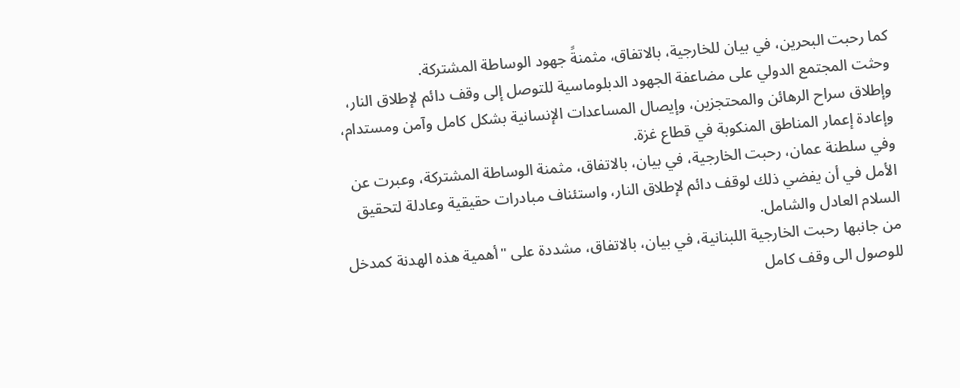كما رحبت البحرين، في بيان للخارجية، بالاتفاق، مثمنةً جهود الوساطة المشتركة.
وحثت المجتمع الدولي على مضاعفة الجهود الدبلوماسية للتوصل إلى وقف دائم لإطلاق النار، وإطلاق سراح الرهائن والمحتجزين، وإيصال المساعدات الإنسانية بشكل كامل وآمن ومستدام، وإعادة إعمار المناطق المنكوبة في قطاع غزة.
وفي سلطنة عمان، رحبت الخارجية، في بيان، بالاتفاق، مثمنة الوساطة المشتركة، وعبرت عن الأمل في أن يفضي ذلك لوقف دائم لإطلاق النار، واستئناف مبادرات حقيقية وعادلة لتحقيق السلام العادل والشامل.
من جانبها رحبت الخارجية اللبنانية، في بيان، بالاتفاق، مشددة على "أهمية هذه الهدنة كمدخل للوصول الى وقف كامل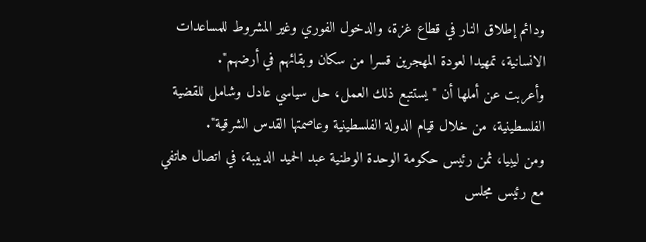ودائم إطلاق النار في قطاع غزة، والدخول الفوري وغير المشروط للمساعدات الانسانية، تمهيدا لعودة المهجرين قسرا من سكان وبقائهم في أرضهم".
وأعربت عن أملها أن "يستتبع ذلك العمل، حل سياسي عادل وشامل للقضية الفلسطينية، من خلال قيام الدولة الفلسطينية وعاصمتها القدس الشرقية".
ومن ليبيا، ثمن رئيس حكومة الوحدة الوطنية عبد الحميد الدبيبة، في اتصال هاتفي مع رئيس مجلس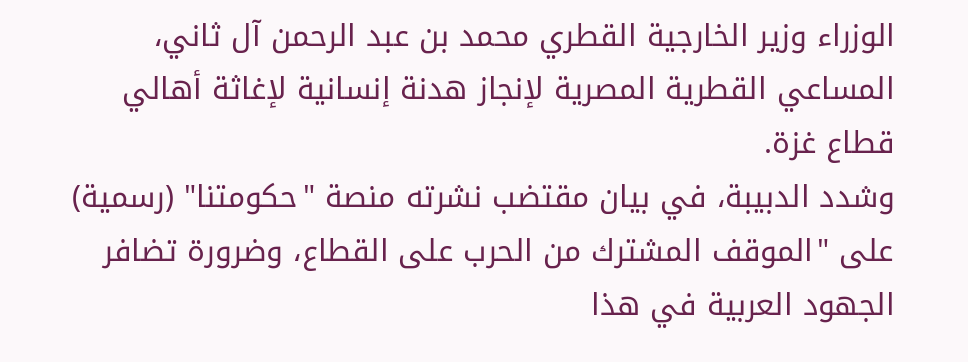الوزراء وزير الخارجية القطري محمد بن عبد الرحمن آل ثاني، المساعي القطرية المصرية لإنجاز هدنة إنسانية لإغاثة أهالي قطاع غزة.
وشدد الدبيبة، في بيان مقتضب نشرته منصة "حكومتنا" (رسمية) على "الموقف المشترك من الحرب على القطاع، وضرورة تضافر الجهود العربية في هذا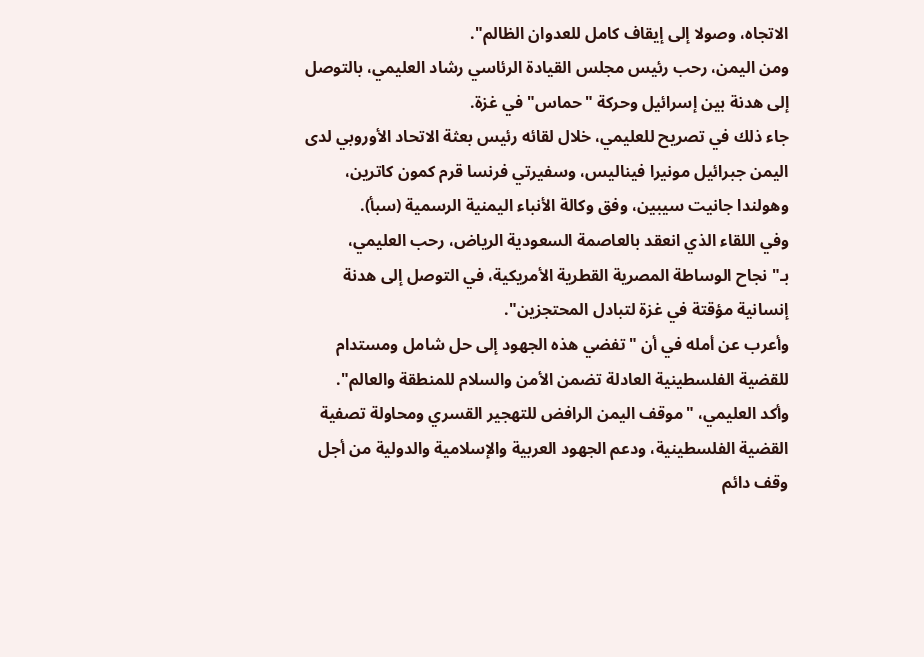الاتجاه، وصولا إلى إيقاف كامل للعدوان الظالم".
ومن اليمن، رحب رئيس مجلس القيادة الرئاسي رشاد العليمي، بالتوصل إلى هدنة بين إسرائيل وحركة "حماس" في غزة.
جاء ذلك في تصريح للعليمي، خلال لقائه رئيس بعثة الاتحاد الأوروبي لدى اليمن جبرائيل مونيرا فيناليس، وسفيرتي فرنسا قرم كمون كاترين، وهولندا جانيت سيبين، وفق وكالة الأنباء اليمنية الرسمية (سبأ).
وفي اللقاء الذي انعقد بالعاصمة السعودية الرياض، رحب العليمي، بـ"نجاح الوساطة المصرية القطرية الأمريكية، في التوصل إلى هدنة إنسانية مؤقتة في غزة لتبادل المحتجزين".
وأعرب عن أمله في أن "تفضي هذه الجهود إلى حل شامل ومستدام للقضية الفلسطينية العادلة تضمن الأمن والسلام للمنطقة والعالم".
وأكد العليمي، "موقف اليمن الرافض للتهجير القسري ومحاولة تصفية القضية الفلسطينية، ودعم الجهود العربية والإسلامية والدولية من أجل وقف دائم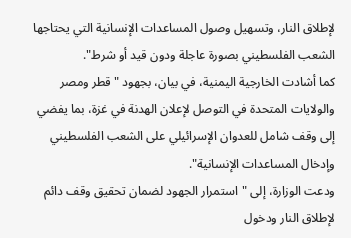لإطلاق النار، وتسهيل وصول المساعدات الإنسانية التي يحتاجها الشعب الفلسطيني بصورة عاجلة ودون قيد أو شرط".
كما أشادت الخارجية اليمنية، في بيان، بجهود "قطر ومصر والولايات المتحدة في التوصل لإعلان الهدنة في غزة، بما يفضي إلى وقف شامل للعدوان الإسرائيلي على الشعب الفلسطيني وإدخال المساعدات الإنسانية".
ودعت الوزارة، إلى "استمرار الجهود لضمان تحقيق وقف دائم لإطلاق النار ودخول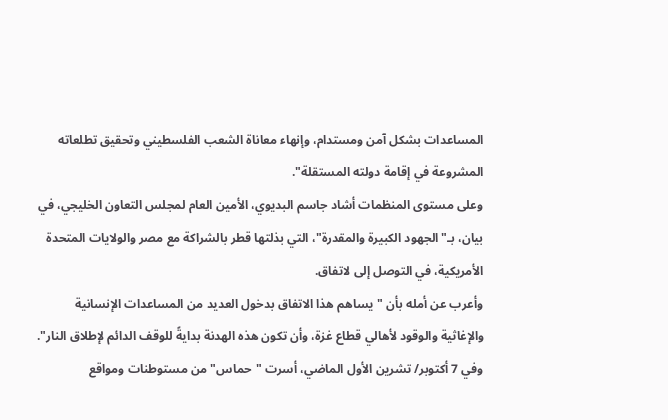المساعدات بشكل آمن ومستدام، وإنهاء معاناة الشعب الفلسطيني وتحقيق تطلعاته المشروعة في إقامة دولته المستقلة".
وعلى مستوى المنظمات أشاد جاسم البديوي، الأمين العام لمجلس التعاون الخليجي، في بيان، بـ"الجهود الكبيرة والمقدرة"، التي بذلتها قطر بالشراكة مع مصر والولايات المتحدة الأمريكية، في التوصل إلى لاتفاق.
وأعرب عن أمله بأن "يساهم هذا الاتفاق بدخول العديد من المساعدات الإنسانية والإغاثية والوقود لأهالي قطاع غزة، وأن تكون هذه الهدنة بدايةً للوقف الدائم لإطلاق النار".
وفي 7 أكتوبر/ تشرين الأول الماضي، أسرت "حماس" من مستوطنات ومواقع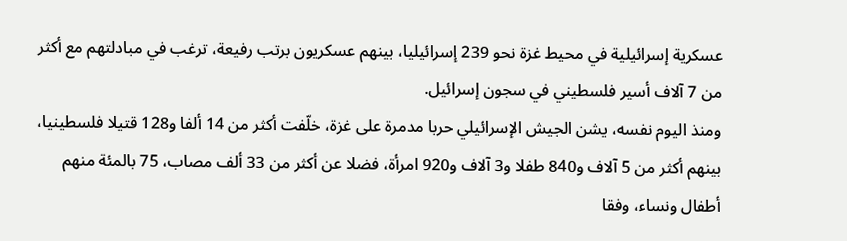عسكرية إسرائيلية في محيط غزة نحو 239 إسرائيليا، بينهم عسكريون برتب رفيعة، ترغب في مبادلتهم مع أكثر من 7 آلاف أسير فلسطيني في سجون إسرائيل.
ومنذ اليوم نفسه، يشن الجيش الإسرائيلي حربا مدمرة على غزة، خلّفت أكثر من 14 ألفا و128 قتيلا فلسطينيا، بينهم أكثر من 5 آلاف و840 طفلا و3 آلاف و920 امرأة، فضلا عن أكثر من 33 ألف مصاب، 75 بالمئة منهم أطفال ونساء، وفقا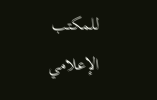للمكتب الإعلامي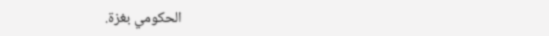الحكومي بغزة.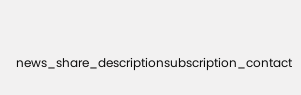news_share_descriptionsubscription_contact